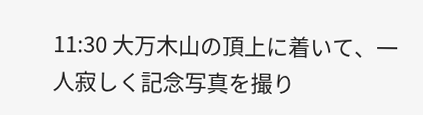11:30 大万木山の頂上に着いて、一人寂しく記念写真を撮り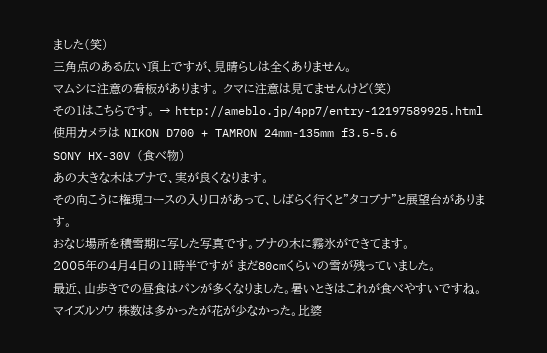ました(笑)
三角点のある広い頂上ですが、見晴らしは全くありません。
マムシに注意の看板があります。 クマに注意は見てませんけど(笑)
その1はこちらです。 → http://ameblo.jp/4pp7/entry-12197589925.html
使用カメラは NIKON D700 + TAMRON 24mm-135mm f3.5-5.6
SONY HX-30V (食べ物)
あの大きな木はブナで、実が良くなります。
その向こうに権現コースの入り口があって、しばらく行くと”タコブナ”と展望台があります。
おなじ場所を積雪期に写した写真です。ブナの木に霧氷ができてます。
2005年の4月4日の11時半ですが まだ80cmくらいの雪が残っていました。
最近、山歩きでの昼食はパンが多くなりました。暑いときはこれが食べやすいですね。
マイズルソウ 株数は多かったが花が少なかった。比婆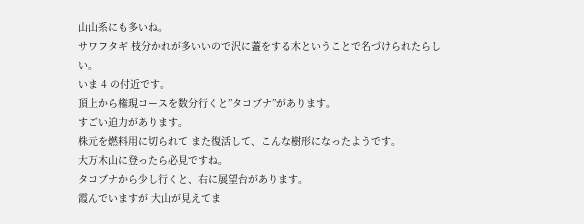山山系にも多いね。
サワフタギ 枝分かれが多いいので沢に蓋をする木ということで名づけられたらしい。
いま 4 の付近です。
頂上から権現コースを数分行くと”タコブナ”があります。
すごい迫力があります。
株元を燃料用に切られて また復活して、こんな樹形になったようです。
大万木山に登ったら必見ですね。
タコブナから少し行くと、右に展望台があります。
霞んでいますが 大山が見えてま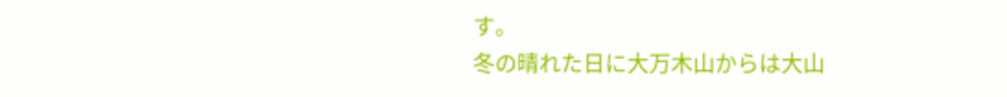す。
冬の晴れた日に大万木山からは大山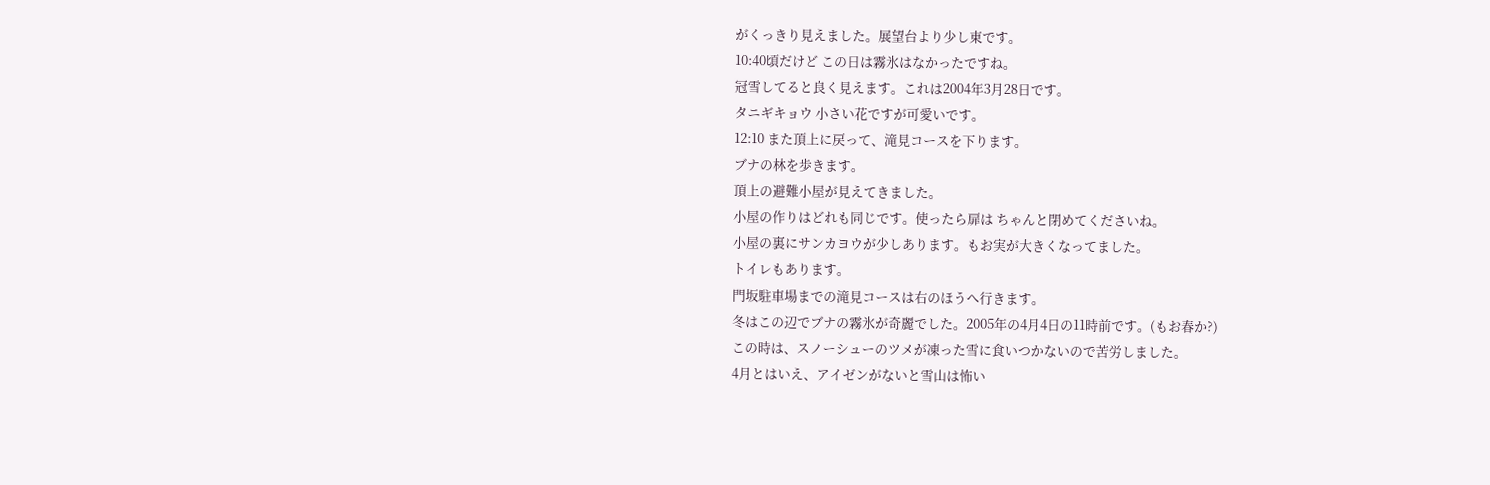がくっきり見えました。展望台より少し東です。
10:40頃だけど この日は霧氷はなかったですね。
冠雪してると良く見えます。これは2004年3月28日です。
タニギキョウ 小さい花ですが可愛いです。
12:10 また頂上に戻って、滝見コースを下ります。
ブナの林を歩きます。
頂上の避難小屋が見えてきました。
小屋の作りはどれも同じです。使ったら扉は ちゃんと閉めてくださいね。
小屋の裏にサンカヨウが少しあります。もお実が大きくなってました。
トイレもあります。
門坂駐車場までの滝見コースは右のほうへ行きます。
冬はこの辺でブナの霧氷が奇麗でした。2005年の4月4日の11時前です。(もお春か?)
この時は、スノーシューのツメが凍った雪に食いつかないので苦労しました。
4月とはいえ、アイゼンがないと雪山は怖い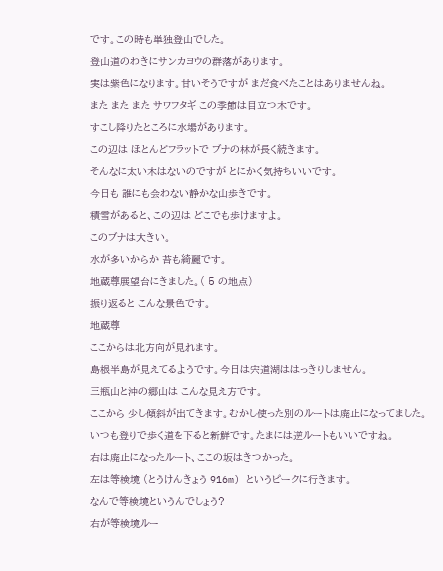です。この時も単独登山でした。
登山道のわきにサンカヨウの群落があります。
実は紫色になります。甘いそうですが まだ食べたことはありませんね。
また また また サワフタギ この季節は目立つ木です。
すこし降りたところに水場があります。
この辺は ほとんどフラットで ブナの林が長く続きます。
そんなに太い木はないのですが とにかく気持ちいいです。
今日も 誰にも会わない静かな山歩きです。
積雪があると、この辺は どこでも歩けますよ。
このブナは大きい。
水が多いからか 苔も綺麗です。
地蔵尊展望台にきました。( 5 の地点)
振り返ると こんな景色です。
地蔵尊
ここからは北方向が見れます。
島根半島が見えてるようです。今日は宍道湖ははっきりしません。
三瓶山と沖の郷山は こんな見え方です。
ここから 少し傾斜が出てきます。むかし使った別のルートは廃止になってました。
いつも登りで歩く道を下ると新鮮です。たまには逆ルートもいいですね。
右は廃止になったルート、ここの坂はきつかった。
左は等検境 (とうけんきょう 916m) というピークに行きます。
なんで等検境というんでしょう?
右が等検境ルー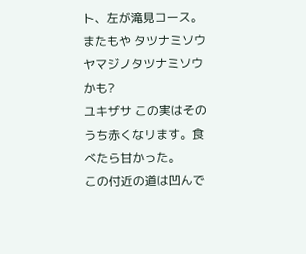ト、左が滝見コース。
またもや タツナミソウ ヤマジノタツナミソウ かも?
ユキザサ この実はそのうち赤くなリます。食べたら甘かった。
この付近の道は凹んで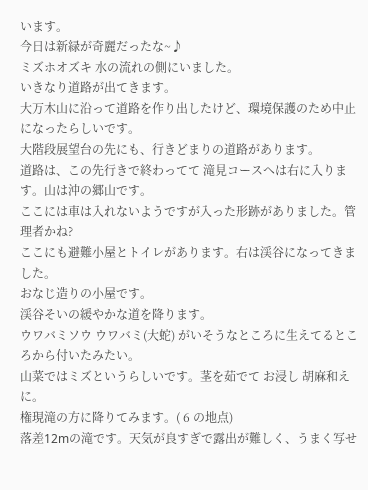います。
今日は新緑が奇麗だったな~♪
ミズホオズキ 水の流れの側にいました。
いきなり道路が出てきます。
大万木山に沿って道路を作り出したけど、環境保護のため中止になったらしいです。
大階段展望台の先にも、行きどまりの道路があります。
道路は、この先行きで終わってて 滝見コースへは右に入ります。山は沖の郷山です。
ここには車は入れないようですが入った形跡がありました。管理者かね?
ここにも避難小屋とトイレがあります。右は渓谷になってきました。
おなじ造りの小屋です。
渓谷そいの緩やかな道を降ります。
ウワバミソウ ウワバミ(大蛇) がいそうなところに生えてるところから付いたみたい。
山菜ではミズというらしいです。茎を茹でて お浸し 胡麻和え に。
権現滝の方に降りてみます。( 6 の地点)
落差12mの滝です。天気が良すぎで露出が難しく、うまく写せ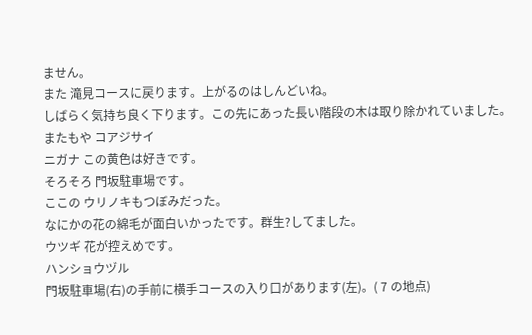ません。
また 滝見コースに戻ります。上がるのはしんどいね。
しばらく気持ち良く下ります。この先にあった長い階段の木は取り除かれていました。
またもや コアジサイ
ニガナ この黄色は好きです。
そろそろ 門坂駐車場です。
ここの ウリノキもつぼみだった。
なにかの花の綿毛が面白いかったです。群生?してました。
ウツギ 花が控えめです。
ハンショウヅル
門坂駐車場(右)の手前に横手コースの入り口があります(左)。( 7 の地点)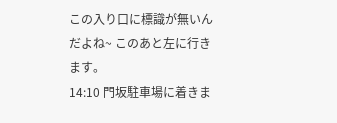この入り口に標識が無いんだよね~ このあと左に行きます。
14:10 門坂駐車場に着きま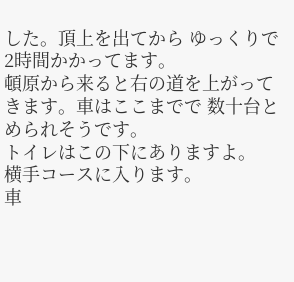した。頂上を出てから ゆっくりで2時間かかってます。
頓原から来ると右の道を上がってきます。車はここまでで 数十台とめられそうです。
トイレはこの下にありますよ。
横手コースに入ります。
車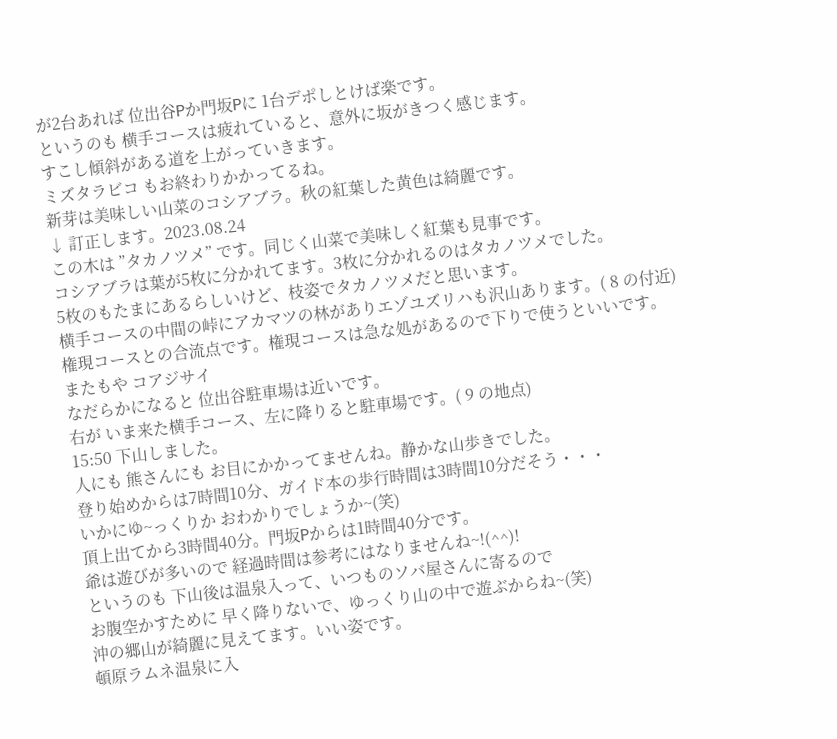が2台あれば 位出谷Pか門坂Pに 1台デポしとけば楽です。
というのも 横手コースは疲れていると、意外に坂がきつく感じます。
すこし傾斜がある道を上がっていきます。
ミズタラビコ もお終わりかかってるね。
新芽は美味しい山菜のコシアブラ。秋の紅葉した黄色は綺麗です。
↓ 訂正します。2023.08.24
この木は ”タカノツメ” です。同じく山菜で美味しく紅葉も見事です。
コシアブラは葉が5枚に分かれてます。3枚に分かれるのはタカノツメでした。
5枚のもたまにあるらしいけど、枝姿でタカノツメだと思います。
横手コースの中間の峠にアカマツの林がありエゾユズリハも沢山あります。( 8 の付近)
権現コースとの合流点です。権現コースは急な処があるので下りで使うといいです。
またもや コアジサイ
なだらかになると 位出谷駐車場は近いです。
右が いま来た横手コース、左に降りると駐車場です。( 9 の地点)
15:50 下山しました。
人にも 熊さんにも お目にかかってませんね。静かな山歩きでした。
登り始めからは7時間10分、ガイド本の歩行時間は3時間10分だそう・・・
いかにゆ~っくりか おわかりでしょうか~(笑)
頂上出てから3時間40分。門坂Pからは1時間40分です。
爺は遊びが多いので 経過時間は参考にはなりませんね~!(^^)!
というのも 下山後は温泉入って、いつものソバ屋さんに寄るので
お腹空かすために 早く降りないで、ゆっくり山の中で遊ぶからね~(笑)
沖の郷山が綺麗に見えてます。いい姿です。
頓原ラムネ温泉に入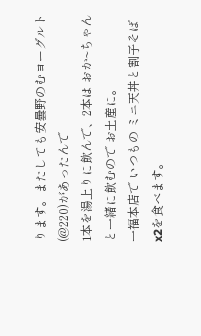ります。またしても安曇野のむヨーグルト(@220)があったんで
1本を湯上りに飲んで、2本は おか~ちゃんと一緒に飲むので お土産に。
一福本店で いつもの ミニ天丼と割子そばx2を食べます。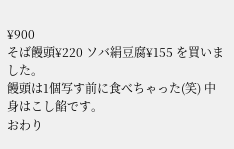¥900
そば饅頭¥220 ソバ絹豆腐¥155 を買いました。
饅頭は1個写す前に食べちゃった(笑) 中身はこし餡です。
おわり